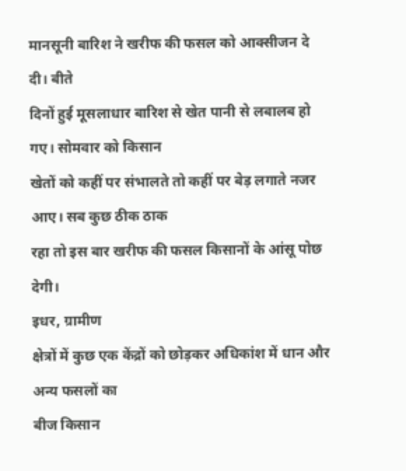मानसूनी बारिश ने खरीफ की फसल को आक्सीजन दे दी। बीते
दिनों हुई मूसलाधार बारिश से खेत पानी से लबालब हो गए। सोमवार को किसान
खेतों को कहीं पर संभालते तो कहीं पर बेड़ लगाते नजर आए। सब कुछ ठीक ठाक
रहा तो इस बार खरीफ की फसल किसानों के आंसू पोछ देगी।
इधर, ग्रामीण
क्षेत्रों में कुछ एक केंद्रों को छोड़कर अधिकांश में धान और अन्य फसलों का
बीज किसान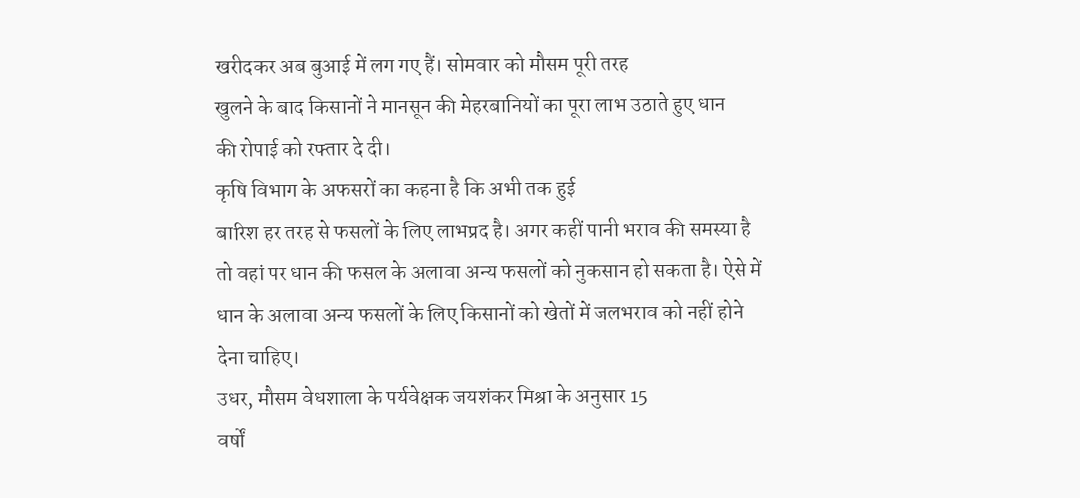खरीदकर अब बुआई में लग गए हैं। सोमवार को मौसम पूरी तरह
खुलने के बाद किसानों ने मानसून की मेहरबानियों का पूरा लाभ उठाते हुए धान
की रोपाई को रफ्तार दे दी।
कृषि विभाग के अफसरों का कहना है कि अभी तक हुई
बारिश हर तरह से फसलों के लिए लाभप्रद है। अगर कहीं पानी भराव की समस्या है
तो वहां पर धान की फसल के अलावा अन्य फसलों को नुकसान हो सकता है। ऐसे में
धान के अलावा अन्य फसलों के लिए किसानों को खेतों में जलभराव को नहीं होने
देना चाहिए।
उधर, मौसम वेधशाला के पर्यवेक्षक जयशंकर मिश्रा के अनुसार 15
वर्षों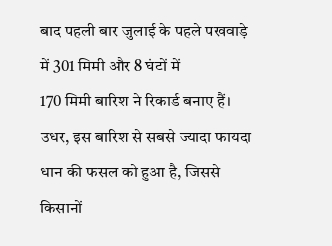बाद पहली बार जुलाई के पहले पखवाड़े में 301 मिमी और 8 घंटों में
170 मिमी बारिश ने रिकार्ड बनाए हैं। उधर, इस बारिश से सबसे ज्यादा फायदा
धान की फसल को हुआ है, जिससे किसानों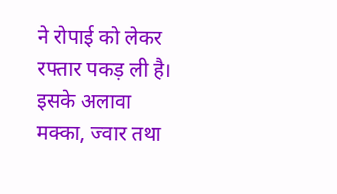ने रोपाई को लेकर रफ्तार पकड़ ली है।
इसके अलावा मक्का, ज्वार तथा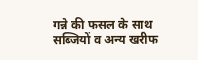गन्ने की फसल के साथ सब्जियों व अन्य खरीफ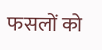फसलों को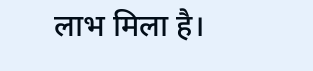लाभ मिला है।